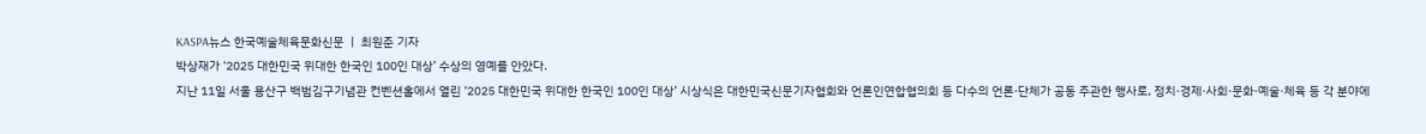KASPA뉴스 한국예술체육문화신문 ㅣ 최원준 기자
박상재가 ‘2025 대한민국 위대한 한국인 100인 대상’ 수상의 영예를 안았다.
지난 11일 서울 용산구 백범김구기념관 컨벤션홀에서 열린 ‘2025 대한민국 위대한 한국인 100인 대상’ 시상식은 대한민국신문기자협회와 언론인연합협의회 등 다수의 언론·단체가 공동 주관한 행사로, 정치·경제·사회·문화·예술·체육 등 각 분야에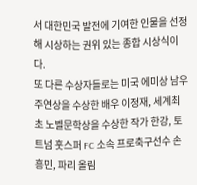서 대한민국 발전에 기여한 인물을 선정해 시상하는 권위 있는 종합 시상식이다.
또 다른 수상자들로는 미국 에미상 남우주연상을 수상한 배우 이정재, 세계최초 노벨문학상을 수상한 작가 한강, 토트넘 훗스퍼 FC 소속 프로축구선수 손흥민, 파리 올림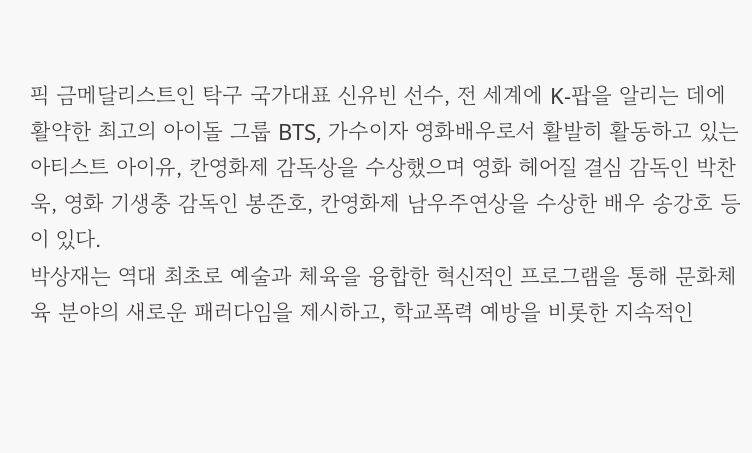픽 금메달리스트인 탁구 국가대표 신유빈 선수, 전 세계에 K-팝을 알리는 데에 활약한 최고의 아이돌 그룹 BTS, 가수이자 영화배우로서 활발히 활동하고 있는 아티스트 아이유, 칸영화제 감독상을 수상했으며 영화 헤어질 결심 감독인 박찬욱, 영화 기생충 감독인 봉준호, 칸영화제 남우주연상을 수상한 배우 송강호 등이 있다.
박상재는 역대 최초로 예술과 체육을 융합한 혁신적인 프로그램을 통해 문화체육 분야의 새로운 패러다임을 제시하고, 학교폭력 예방을 비롯한 지속적인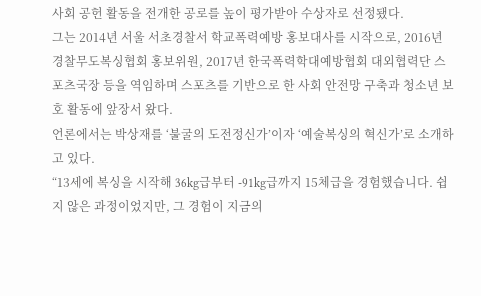사회 공헌 활동을 전개한 공로를 높이 평가받아 수상자로 선정됐다.
그는 2014년 서울 서초경찰서 학교폭력예방 홍보대사를 시작으로, 2016년 경찰무도복싱협회 홍보위원, 2017년 한국폭력학대예방협회 대외협력단 스포츠국장 등을 역임하며 스포츠를 기반으로 한 사회 안전망 구축과 청소년 보호 활동에 앞장서 왔다.
언론에서는 박상재를 ‘불굴의 도전정신가’이자 ‘예술복싱의 혁신가’로 소개하고 있다.
“13세에 복싱을 시작해 36kg급부터 -91kg급까지 15체급을 경험했습니다. 쉽지 않은 과정이었지만, 그 경험이 지금의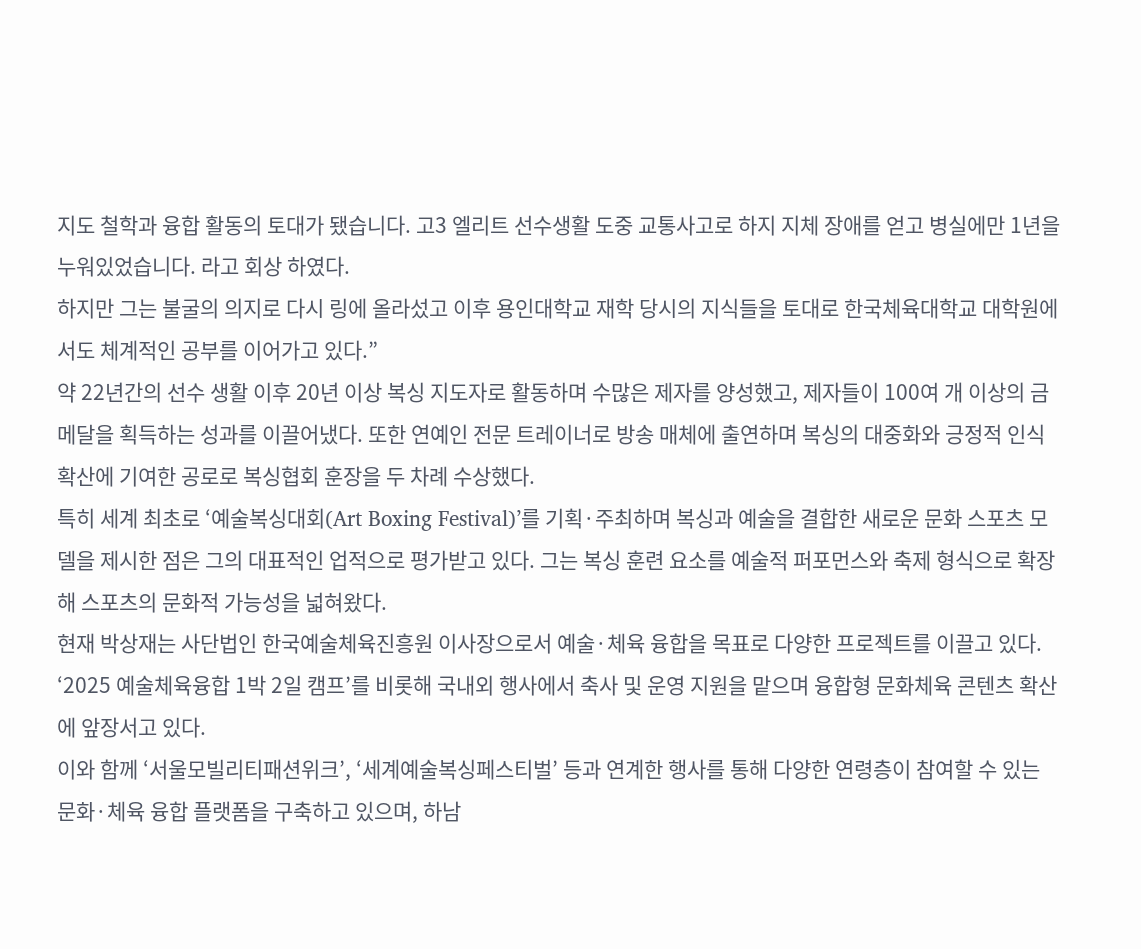지도 철학과 융합 활동의 토대가 됐습니다. 고3 엘리트 선수생활 도중 교통사고로 하지 지체 장애를 얻고 병실에만 1년을 누워있었습니다. 라고 회상 하였다.
하지만 그는 불굴의 의지로 다시 링에 올라섰고 이후 용인대학교 재학 당시의 지식들을 토대로 한국체육대학교 대학원에서도 체계적인 공부를 이어가고 있다.”
약 22년간의 선수 생활 이후 20년 이상 복싱 지도자로 활동하며 수많은 제자를 양성했고, 제자들이 100여 개 이상의 금메달을 획득하는 성과를 이끌어냈다. 또한 연예인 전문 트레이너로 방송 매체에 출연하며 복싱의 대중화와 긍정적 인식 확산에 기여한 공로로 복싱협회 훈장을 두 차례 수상했다.
특히 세계 최초로 ‘예술복싱대회(Art Boxing Festival)’를 기획·주최하며 복싱과 예술을 결합한 새로운 문화 스포츠 모델을 제시한 점은 그의 대표적인 업적으로 평가받고 있다. 그는 복싱 훈련 요소를 예술적 퍼포먼스와 축제 형식으로 확장해 스포츠의 문화적 가능성을 넓혀왔다.
현재 박상재는 사단법인 한국예술체육진흥원 이사장으로서 예술·체육 융합을 목표로 다양한 프로젝트를 이끌고 있다. ‘2025 예술체육융합 1박 2일 캠프’를 비롯해 국내외 행사에서 축사 및 운영 지원을 맡으며 융합형 문화체육 콘텐츠 확산에 앞장서고 있다.
이와 함께 ‘서울모빌리티패션위크’, ‘세계예술복싱페스티벌’ 등과 연계한 행사를 통해 다양한 연령층이 참여할 수 있는 문화·체육 융합 플랫폼을 구축하고 있으며, 하남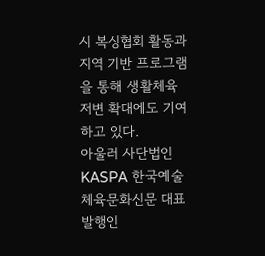시 복싱협회 활동과 지역 기반 프로그램을 통해 생활체육 저변 확대에도 기여하고 있다.
아울러 사단법인 KASPA 한국예술체육문화신문 대표 발행인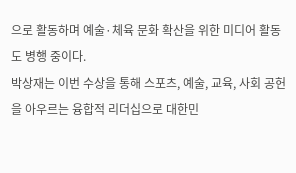으로 활동하며 예술·체육 문화 확산을 위한 미디어 활동도 병행 중이다.
박상재는 이번 수상을 통해 스포츠, 예술, 교육, 사회 공헌을 아우르는 융합적 리더십으로 대한민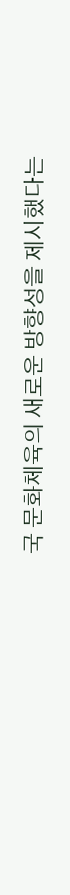국 문화체육의 새로운 방향성을 제시했다는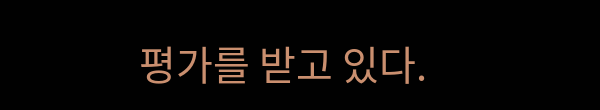평가를 받고 있다.